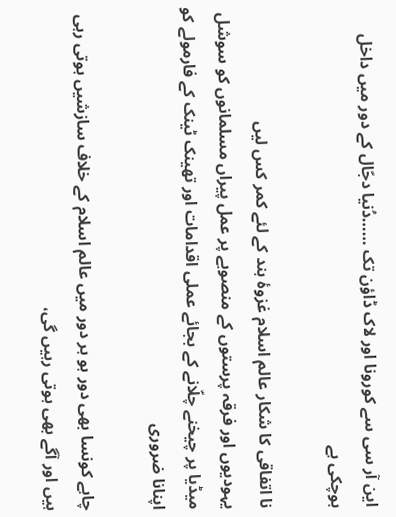این آر سی سے کورونا اور لاک ڈاؤن تک ……دُنیا دجّال کے دور میں داخل ہوچکی ہے

نا اتفاقی کا شکار عالم اسلام غزوۂ ہند کے لئے کمر کس لیں
یہودیوں اور فرقہ پرستوں کے منصوبے پر عمل پیراں مسلمانوں کو سوشل میڈیا پر چیخنے چلّانے کے بجائے عملی اقدامات اور تھینک ٹینک کے فارمولے کو اپنانا ضروری

چاہے کونسا بھی دور ہو ہر دور میں عالم اسلام کے خلاف سازشیں ہوتی رہی ہیں اور آگے بھی ہوتی رہیں گی،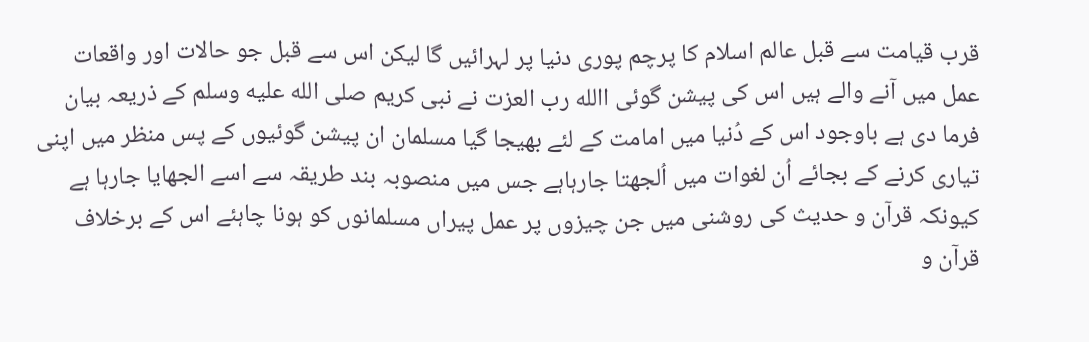قرب قیامت سے قبل عالم اسلام کا پرچم پوری دنیا پر لہرائیں گا لیکن اس سے قبل جو حالات اور واقعات عمل میں آنے والے ہیں اس کی پیشن گوئی االله رب العزت نے نبی کریم صلى الله عليه وسلم کے ذریعہ بیان فرما دی ہے باوجود اس کے دُنیا میں امامت کے لئے بھیجا گیا مسلمان ان پیشن گوئیوں کے پس منظر میں اپنی تیاری کرنے کے بجائے اُن لغوات میں اُلجھتا جارہاہے جس میں منصوبہ بند طریقہ سے اسے الجھایا جارہا ہے کیونکہ قرآن و حدیث کی روشنی میں جن چیزوں پر عمل پیراں مسلمانوں کو ہونا چاہئے اس کے برخلاف قرآن و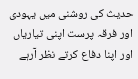حدیث کی روشنی میں یہودی اور فرقہ پرست اپنی تیاریاں اور اپنا دفاع کرتے نظر آرہے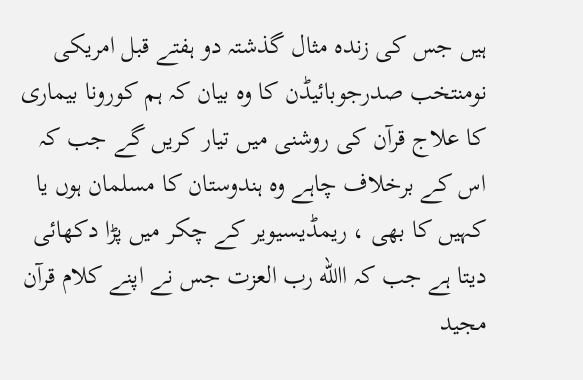ہیں جس کی زندہ مثال گذشتہ دو ہفتے قبل امریکی نومنتخب صدرجوبائیڈن کا وہ بیان کہ ہم کورونا بیماری کا علاج قرآن کی روشنی میں تیار کریں گے جب کہ اس کے برخلاف چاہے وہ ہندوستان کا مسلمان ہوں یا کہیں کا بھی ، ریمڈیسیویر کے چکر میں پڑا دکھائی دیتا ہے جب کہ االله رب العزت جس نے اپنے کلام قرآن مجید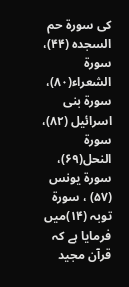کی سورۃ حم السجدہ (۴۴)، سورۃ الشعراء(۸۰)، سورۃ بنی اسرائیل (۸۲)، سورۃ النحل(۶۹)، سورۃ یونس (۵۷) ، سورۃ توبہ (۱۴)میں فرمایا ہے کہ قرآن مجید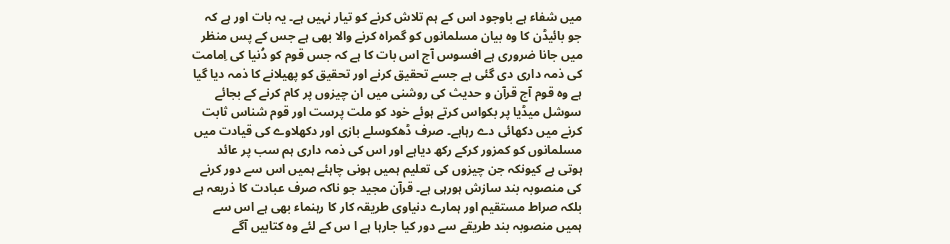میں شفاء ہے باوجود اس کے ہم تلاش کرنے کو تیار نہیں ہے۔ یہ بات اور ہے کہ جو بائیڈن کا وہ بیان مسلمانوں کو گمراہ کرنے والا بھی ہے جس کے پس منظر میں جانا ضروری ہے افسوس آج اس بات کا ہے کہ جس قوم کو دُنیا کی اِمامت کی ذمہ داری دی گئی ہے جسے تحقیق کرنے اور تحقیق کو پھیلانے کا ذمہ دیا گیا ہے وہ قوم آج قرآن و حدیث کی روشنی میں ان چیزوں پر کام کرنے کے بجائے سوشل میڈیا پر بکواس کرتے ہوئے خود کو ملت پرست اور قوم شناس ثابت کرنے میں دکھائی دے رہاہے۔ صرف ڈھکوسلے بازی اور دکھلاوے کی قیادت میں مسلمانوں کو کمزور کرکے رکھ دیاہے اور اس کی ذمہ داری ہم سب پر عائد ہوتی ہے کیونکہ جن چیزوں کی تعلیم ہمیں ہونی چاہئے ہمیں اس سے دور کرنے کی منصوبہ بند سازش ہورہی ہے۔ قرآن مجید جو ناکہ صرف عبادت کا ذریعہ ہے بلکہ صراط مستقیم اور ہمارے دنیاوی طریقہ کار کا رہنماء بھی ہے اس سے ہمیں منصوبہ بند طریقے سے دور کیا جارہا ہے ا س کے لئے وہ کتابیں آگے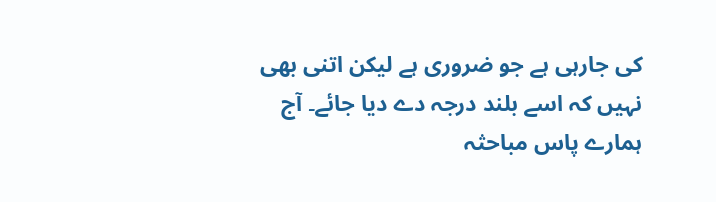کی جارہی ہے جو ضروری ہے لیکن اتنی بھی نہیں کہ اسے بلند درجہ دے دیا جائے۔ آج ہمارے پاس مباحثہ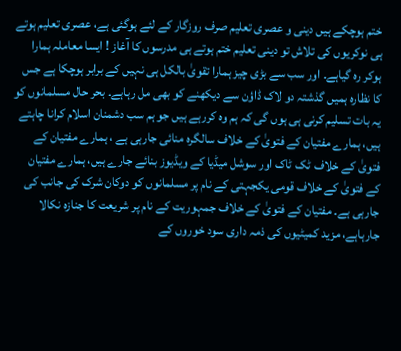ختم ہوچکے ہیں دینی و عصری تعلیم صرف روزگار کے لئے ہوگئی ہے، عصری تعلیم ہوتے ہی نوکریوں کی تلاش تو دینی تعلیم ختم ہوتے ہی مدرسوں کا آغاز ! ایسا معاملہ ہمارا ہوکر رہ گیاہے۔ اور سب سے بڑی چیز ہمارا تقویٰ بالکل ہی نہیں کے برابر ہوچکا ہے جس کا نظارہ ہمیں گذشتہ دو لاک ڈاؤن سے دیکھنے کو بھی مل رہاہے۔ بحر حال مسلمانوں کو یہ بات تسلیم کرنی ہی ہوں گی کہ ہم وہ کررہے ہیں جو ہم سب دشمنان اسلام کرانا چاہتے ہیں، ہمارے مفتیان کے فتویٰ کے خلاف سالگرہ منائی جارہی ہے ، ہمارے مفتیان کے فتویٰ کے خلاف ٹک ٹاک اور سوشل میڈیا کے ویڈیوز بنائے جارے ہیں، ہمارے مفتیان کے فتویٰ کے خلاف قومی یکجہتی کے نام پر مسلمانوں کو دوکان شرک کی جانب کی جارہی ہے۔ مفتیان کے فتویٰ کے خلاف جمہوریت کے نام پر شریعت کا جنازہ نکالا جارہاہے، مزید کمیٹیوں کی ذمہ داری سود خوروں کے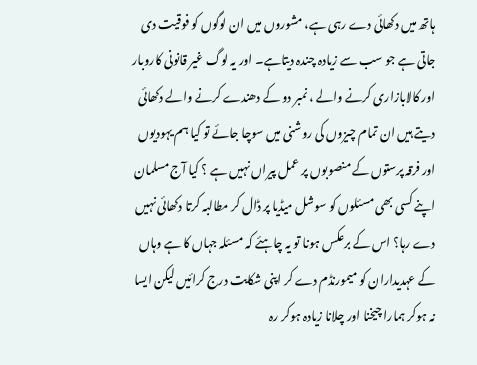ہاتھ میں دکھائی دے رہی ہے، مشوروں میں ان لوگوں کو فوقیت دی جاتی ہے جو سب سے زیادہ چندہ دیتاہے۔ اور یہ لوگ غیر قانونی کاروبار اور کالابازاری کرنے والے ، نمبر دو کے دھندے کرنے والے دکھائی دیتے ہیں ان تمام چیزوں کی روشنی میں سوچا جائے تو کیا ہم یہودیوں اور فرقہ پرستوں کے منصوبوں پر عمل پیراں نہیں ہے ؟ کیا آج مسلمان اپنے کسی بھی مسئلوں کو سوشل میڈیا پر ڈال کر مطالبہ کرتا دکھائی نہیں دے رہا؟ اس کے برعکس ہونا تو یہ چاہئے کہ مسئلہ جہاں کا ہے وہاں کے عہدیداران کو میمورنڈم دے کر اپنی شکایت درج کرائیں لیکن ایسا نہ ہوکر ہمارا چیخنا اور چلانا زیادہ ہوکر رہ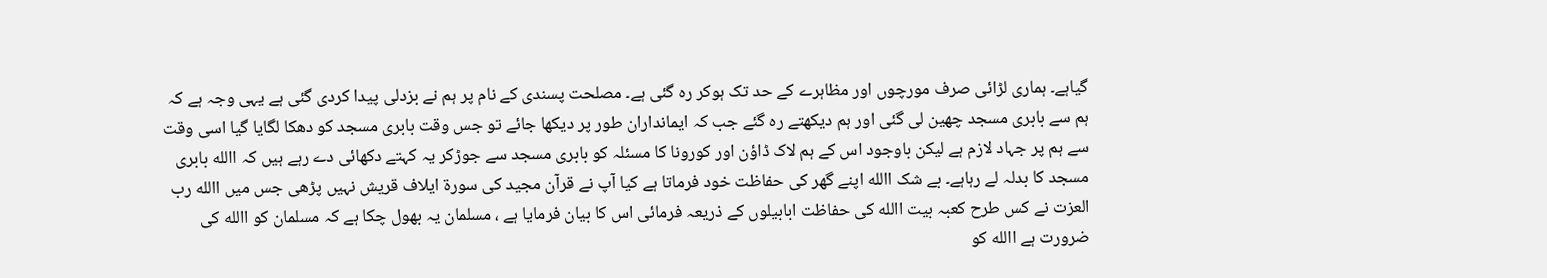گیاہے۔ ہماری لڑائی صرف مورچوں اور مظاہرے کے حد تک ہوکر رہ گئی ہے۔ مصلحت پسندی کے نام پر ہم نے بزدلی پیدا کردی گئی ہے یہی وجہ ہے کہ ہم سے بابری مسجد چھین لی گئی اور ہم دیکھتے رہ گئے جب کہ ایمانداران طور پر دیکھا جائے تو جس وقت بابری مسجد کو دھکا لگایا گیا اسی وقت سے ہم پر جہاد لازم ہے لیکن باوجود اس کے ہم لاک ڈاؤن اور کورونا کا مسئلہ کو بابری مسجد سے جوڑکر یہ کہتے دکھائی دے رہے ہیں کہ االله بابری مسجد کا بدلہ لے رہاہے۔ بے شک االله اپنے گھر کی حفاظت خود فرماتا ہے کیا آپ نے قرآن مجید کی سورۃ ایلاف قریش نہیں پڑھی جس میں االله رب العزت نے کس طرح کعبہ بیت االله کی حفاظت ابابیلوں کے ذریعہ فرمائی اس کا بیان فرمایا ہے ، مسلمان یہ بھول چکا ہے کہ مسلمان کو االله کی ضرورت ہے االله کو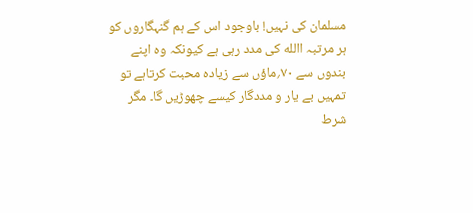مسلمان کی نہیں! باوجود اس کے ہم گنہگاروں کو ہر مرتبہ االله کی مدد رہی ہے کیونکہ وہ اپنے بندوں سے ۷۰؍ماؤں سے زیادہ محبت کرتاہے تو تمہیں بے یار و مددگار کیسے چھوڑیں گا۔ مگر شرط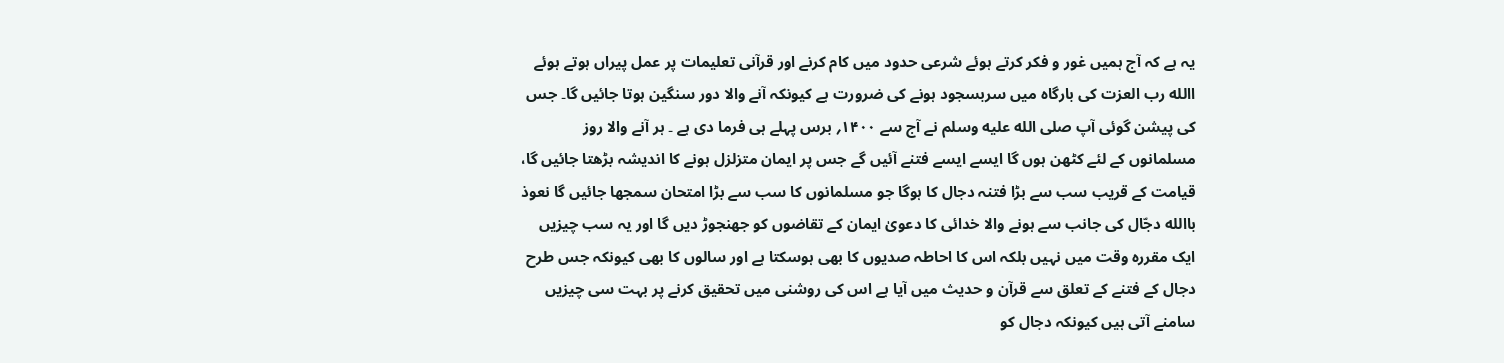یہ ہے کہ آج ہمیں غور و فکر کرتے ہوئے شرعی حدود میں کام کرنے اور قرآنی تعلیمات پر عمل پیراں ہوتے ہوئے االله رب العزت کی بارگاہ میں سربسجود ہونے کی ضرورت ہے کیونکہ آنے والا دور سنگین ہوتا جائیں گا۔ جس کی پیشن گوئی آپ صلى الله عليه وسلم نے آج سے ۱۴۰۰؍ برس پہلے ہی فرما دی ہے ۔ ہر آنے والا روز مسلمانوں کے لئے کٹھن ہوں گا ایسے ایسے فتنے آئیں گے جس پر ایمان متزلزل ہونے کا اندیشہ بڑھتا جائیں گا، قیامت کے قریب سب سے بڑا فتنہ دجال کا ہوگا جو مسلمانوں کا سب سے بڑا امتحان سمجھا جائیں گا نعوذ باالله دجّال کی جانب سے ہونے والا خدائی کا دعویٰ ایمان کے تقاضوں کو جھنجوڑ دیں گا اور یہ سب چیزیں ایک مقررہ وقت میں نہیں بلکہ اس کا احاطہ صدیوں کا بھی ہوسکتا ہے اور سالوں کا بھی کیونکہ جس طرح دجال کے فتنے کے تعلق سے قرآن و حدیث میں آیا ہے اس کی روشنی میں تحقیق کرنے پر بہت سی چیزیں سامنے آتی ہیں کیونکہ دجال کو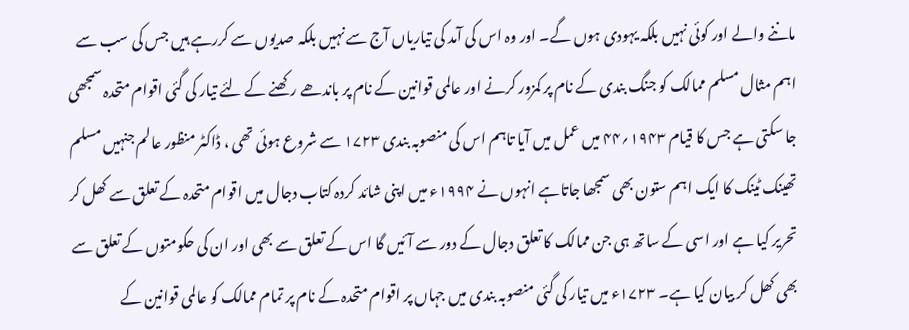ماننے والے اور کوئی نہیں بلکہ یہودی ہوں گے۔ اور وہ اس کی آمد کی تیاریاں آج سے نہیں بلکہ صدیوں سے کررہے ہیں جس کی سب سے اہم مثال مسلم ممالک کو جنگ بندی کے نام پر کمزور کرنے اور عالمی قوانین کے نام پر باندھے رکھنے کے لئے تیار کی گئی اقوام متحدہ سمجھی جا سکتی ہے جس کا قیام ۱۹۴۳؍۴۴ میں عمل میں آیا تاہم اس کی منصوبہ بندی ۱۷۲۳ سے شروع ہوئی تھی ، ڈاکٹر منظور عالم جنہیں مسلم تھینک ٹینک کا ایک اہم ستون بھی سمجھا جاتاہے انہوں نے ۱۹۹۴ء میں اپنی شائد کردہ کتاب دجال میں اقوام متحدہ کے تعلق سے کھل کر تحریر کیا ہے اور اسی کے ساتھ ہی جن ممالک کا تعلق دجال کے دور سے آئیں گا اس کے تعلق سے بھی اور ان کی حکومتوں کے تعلق سے بھی کھل کر بیان کیا ہے۔ ۱۷۲۳ء میں تیار کی گئی منصوبہ بندی میں جہاں پر اقوام متحدہ کے نام پر تمام ممالک کو عالمی قوانین کے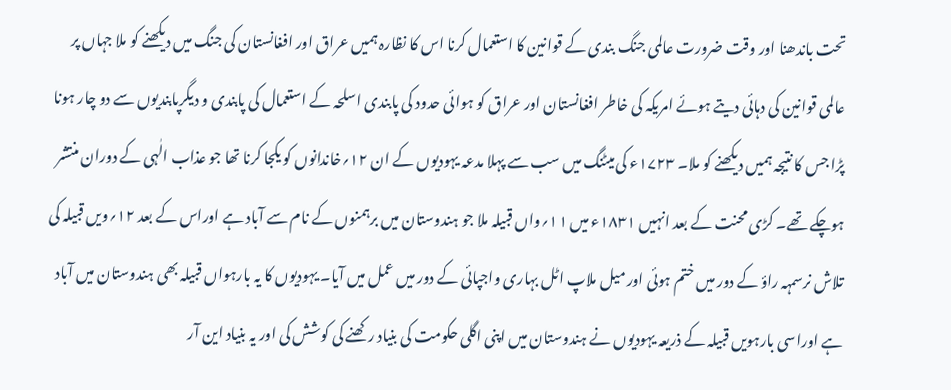تحت باندھنا اور وقت ضرورت عالمی جنگ بندی کے قوانین کا استعمال کرنا اس کا نظارہ ہمیں عراق اور افغانستان کی جنگ میں دیکھنے کو ملا جہاں پر عالمی قوانین کی دہائی دیتے ہوئے امریکہ کی خاطر افغانستان اور عراق کو ہوائی حدود کی پابندی اسلحہ کے استعمال کی پابندی و دیگرپابندیوں سے دو چار ہونا پڑا جس کا نتیجہ ہمیں دیکھنے کو ملا۔ ۱۷۲۳ء کی میٹنگ میں سب سے پہلا مدعہ یہودیوں کے ان ۱۲؍خاندانوں کو یکجا کرنا تھا جو عذاب الٰہی کے دوران منتشر ہوچکے تھے۔ کڑی محنت کے بعد انہیں ۱۸۳۱ء میں ۱۱؍واں قبیلہ ملا جو ہندوستان میں برہمنوں کے نام سے آباد ہے اوراس کے بعد ۱۲؍ویں قبیلہ کی تلاش نرسمہہ راؤ کے دور میں ختم ہوئی اور میل ملاپ اٹل بہاری واجپائی کے دور میں عمل میں آیا۔ یہودیوں کا یہ بارہواں قبیلہ بھی ہندوستان میں آباد ہے اوراسی بارہویں قبیلہ کے ذریعہ یہودیوں نے ہندوستان میں اپنی اگلی حکومت کی بنیاد رکھنے کی کوشش کی اور یہ بنیاد این آر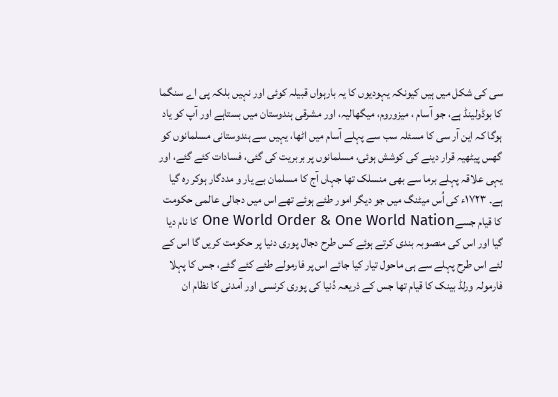سی کی شکل میں ہیں کیونکہ یہودیوں کا یہ بارہواں قبیلہ کوئی اور نہیں بلکہ پی اے سنگما کا بوڈولینڈ ہے، جو آسام ، میزوروم، میگھالیہ، اور مشرقی ہندوستان میں بستاہے اور آپ کو یاد ہوگا کہ این آر سی کا مسئلہ سب سے پہلے آسام میں اٹھا، یہیں سے ہندوستانی مسلمانوں کو گھس پیٹھیہ قرار دینے کی کوشش ہوئی، مسلمانوں پر بربریت کی گئی، فسادات کئے گئے، اور یہی علاقہ پہلے برما سے بھی منسلک تھا جہاں آج کا مسلمان بے یار و مددگار ہوکر رہ گیا ہے۔ ۱۷۲۳ء کی اُس میٹنگ میں جو دیگر امور طئے ہوئے تھے اس میں دجالی عالمی حکومت کا قیام جسےOne World Order & One World Nation کا نام دیا گیا اور اس کی منصوبہ بندی کرتے ہوئے کس طرح دجال پوری دنیا پر حکومت کریں گا اس کے لئے اس طرح پہلے سے ہی ماحول تیار کیا جائے اس پر فارمولے طئے کئے گئے، جس کا پہلا فارمولہ ورلڈ بینک کا قیام تھا جس کے ذریعہ دُنیا کی پوری کرنسی اور آمدنی کا نظام ان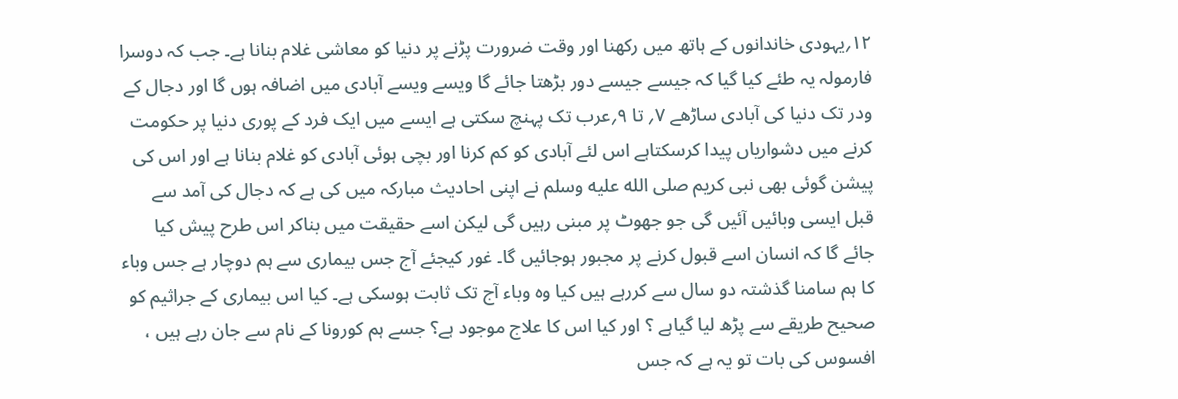۱۲؍یہودی خاندانوں کے ہاتھ میں رکھنا اور وقت ضرورت پڑنے پر دنیا کو معاشی غلام بنانا ہے۔ جب کہ دوسرا فارمولہ یہ طئے کیا گیا کہ جیسے جیسے دور بڑھتا جائے گا ویسے ویسے آبادی میں اضافہ ہوں گا اور دجال کے ودر تک دنیا کی آبادی ساڑھے ۷؍ تا ۹؍عرب تک پہنچ سکتی ہے ایسے میں ایک فرد کے پوری دنیا پر حکومت کرنے میں دشواریاں پیدا کرسکتاہے اس لئے آبادی کو کم کرنا اور بچی ہوئی آبادی کو غلام بنانا ہے اور اس کی پیشن گوئی بھی نبی کریم صلى الله عليه وسلم نے اپنی احادیث مبارکہ میں کی ہے کہ دجال کی آمد سے قبل ایسی وبائیں آئیں گی جو جھوٹ پر مبنی رہیں گی لیکن اسے حقیقت میں بناکر اس طرح پیش کیا جائے گا کہ انسان اسے قبول کرنے پر مجبور ہوجائیں گا۔ غور کیجئے آج جس بیماری سے ہم دوچار ہے جس وباء کا ہم سامنا گذشتہ دو سال سے کررہے ہیں کیا وہ وباء آج تک ثابت ہوسکی ہے۔ کیا اس بیماری کے جراثیم کو صحیح طریقے سے پڑھ لیا گیاہے ؟ اور کیا اس کا علاج موجود ہے؟ جسے ہم کورونا کے نام سے جان رہے ہیں ، افسوس کی بات تو یہ ہے کہ جس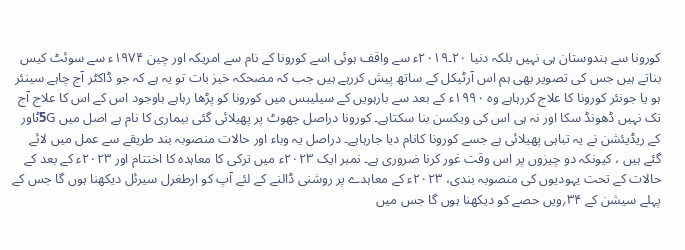کورونا سے ہندوستان ہی نہیں بلکہ دنیا ۲۰۔۲۰۱۹ء سے واقف ہوئی اسے کورونا کے نام سے امریکہ اور چین ۱۹۷۴ء سے سوئٹ کیس بناتے ہیں جس کی تصویر بھی ہم اس آرٹیکل کے ساتھ پیش کررہے ہیں جب کہ مضحکہ خیز بات تو یہ ہے کہ جو ڈاکٹر آج چاہے سینئر ہو یا جونئر کورونا کا علاج کررہاہے وہ ۱۹۹۰ء کے بعد سے بارہویں کے سیلیبس میں کورونا کو پڑھا رہاہے باوجود اس کے اس کا علاج آج تک نہیں ڈھونڈ سکا اور نہ ہی اس کی ویکسن بنا سکتاہے۔ کورونا دراصل جھوٹ پر پھیلائی گئی بیماری کا نام ہے اصل میں 5Gٹاور کے ریڈیئشن نے یہ تباہی پھیلائی ہے جسے کورونا کانام دیا جارہاہے۔ دراصل یہ وباء اور حالات منصوبہ بند طریقے سے عمل میں لائے گئے ہیں ، کیونکہ دو چیزوں پر اس وقت غور کرنا ضروری ہے۔ نمبر ایک ۲۰۲۳ء میں ترکی کا معاہدہ کا اختتام اور ۲۰۲۳ء کے بعد کے حالات کے تحت یہودیوں کی منصوبہ بندی، ۲۰۲۳ء کے معاہدے پر روشنی ڈالنے کے لئے آپ کو ارطغرل سیرئل دیکھنا ہوں گا جس کے پہلے سیشن کے ۳۴؍ویں حصے کو دیکھنا ہوں گا جس میں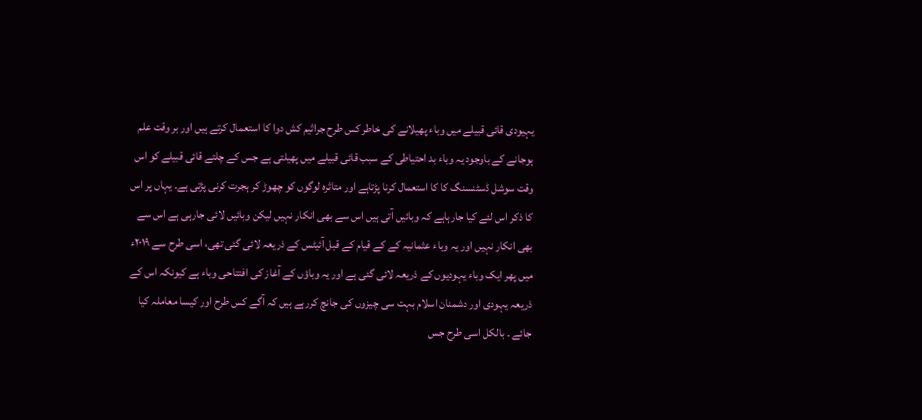یہیودی قائی قبیلے میں وباء پھیلانے کی خاطر کس طرح جراثیم کش دوا کا استعمال کرتے ہیں اور بر وقت علم ہوجانے کے باوجود یہ وباء بد احتیاطی کے سبب قائی قبیلے میں پھیلتی ہے جس کے چلتے قائی قبیلے کو اس وقت سوشل ڈسٹنسنگ کا کا استعمال کرنا پڑتاہے اور متاثرہ لوگوں کو چھوڑ کر ہجرت کرنی پڑتی ہے۔ یہاں پر اس کا ذکر اس لئے کیا جارہاہے کہ وبائیں آتی ہیں اس سے بھی انکار نہیں لیکن وبائیں لائی جارہی ہے اس سے بھی انکار نہیں اور یہ وباء عثمانیہ کے کے قیام کے قبل آئیٹس کے ذریعہ لائی گئی تھی، اسی طرح سے ۲۰۱۹ء میں پھر ایک وباء یہودیوں کے ذریعہ لائی گئی ہے اور یہ وباؤں کے آغاز کی افتتاحی وباء ہے کیونکہ اس کے ذریعہ یہودی اور دشمنان اسلام بہت سی چیزوں کی جانچ کررہے ہیں کہ آگے کس طرح اور کیسا معاملہ کیا جائے ۔ بالکل اسی طرح جس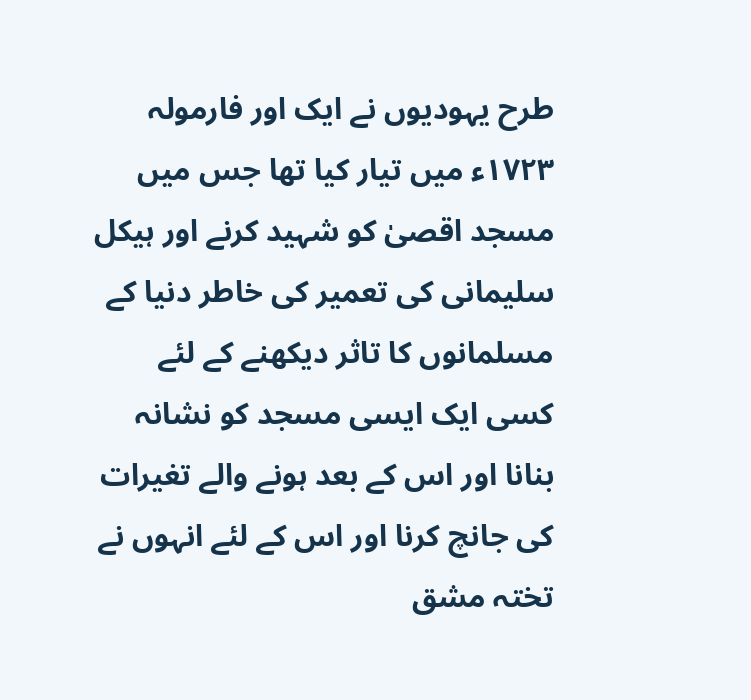طرح یہودیوں نے ایک اور فارمولہ ۱۷۲۳ء میں تیار کیا تھا جس میں مسجد اقصیٰ کو شہید کرنے اور ہیکل سلیمانی کی تعمیر کی خاطر دنیا کے مسلمانوں کا تاثر دیکھنے کے لئے کسی ایک ایسی مسجد کو نشانہ بنانا اور اس کے بعد ہونے والے تغیرات کی جانچ کرنا اور اس کے لئے انہوں نے تختہ مشق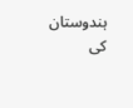ہندوستان کی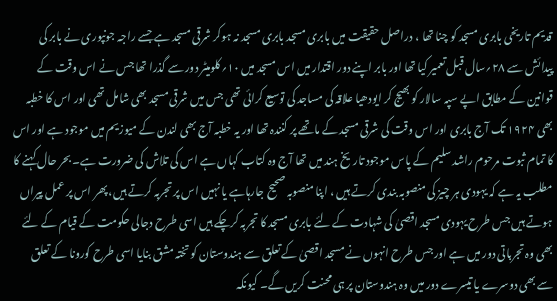قدیم تاریخی بابری مسجد کو چنا تھا ، دراصل حقیقت میں بابری مسجد بابری مسجد نہ ہوکر شرقی مسجد ہے جسے راجہ جونپوری نے بابر کی پیدائش سے ۲۸؍سال قبل تعمیر کیا تھا اور بابر اپنے دور اقتدار میں اس مسجد میں ۱۰؍کلومیٹر دور سے گذرا تھا جس نے اس وقت کے قوانین کے مطابق اپے سپہ سالار کو بھیج کر ایودھیا علاقہ کی مساجد کی توسیع کرائی تھی جس میں شرقی مسجد بھی شامل تھی اور اس کا خطبہ بھی ۱۹۲۴ تک آج بابری اور اس وقت کی شرقی مسجد کے ماتھے پر کنندہ تھا اور یہ خطبہ آج بھی لندن کے میوزیم میں موجود ہے اور اس کا تمام ثبوت مرحوم راشد سلیم کے پاس موجود تاریخ ہند میں تھا آج وہ کتاب کہاں ہے اس کی تلاش کی ضرورت ہے۔ بحر حال کہنے کا مطلب یہ ہے کہ یہودی ہر چیز کی منصوبہ بندی کرتے ہیں ، اپنا منصوبہ صحیح جارہاہے یا نہیں اس پر تجربہ کرتے ہیں، پھر اس پر عمل پیراں ہوتے ہیں جس طرح یہودی مسجد اقصیٰ کی شہادت کے لئے بابری مسجد کا تجربہ کرچکے ہیں اسی طرح دجالی حکومت کے قیام کے لئے بھی وہ تجرباتی دور میں ہے اور جس طرح انہوں نے مسجد اقصیٰ کے تعلق سے ہندوستان کو تختہ مشق بنایا اسی طرح کورونا کے تعلق سے بھی دوسرے یا تیسرے دور میں وہ ہندوستان پر ہی محنت کریں گے۔ کیونکہ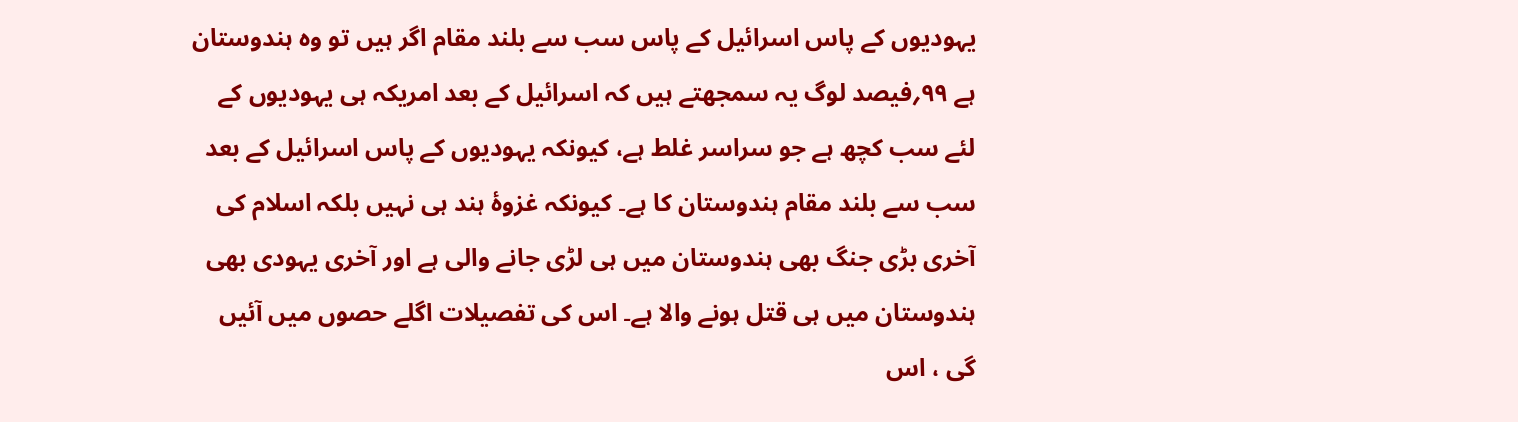یہودیوں کے پاس اسرائیل کے پاس سب سے بلند مقام اگر ہیں تو وہ ہندوستان ہے ۹۹؍فیصد لوگ یہ سمجھتے ہیں کہ اسرائیل کے بعد امریکہ ہی یہودیوں کے لئے سب کچھ ہے جو سراسر غلط ہے، کیونکہ یہودیوں کے پاس اسرائیل کے بعد سب سے بلند مقام ہندوستان کا ہے۔ کیونکہ غزوۂ ہند ہی نہیں بلکہ اسلام کی آخری بڑی جنگ بھی ہندوستان میں ہی لڑی جانے والی ہے اور آخری یہودی بھی ہندوستان میں ہی قتل ہونے والا ہے۔ اس کی تفصیلات اگلے حصوں میں آئیں گی ، اس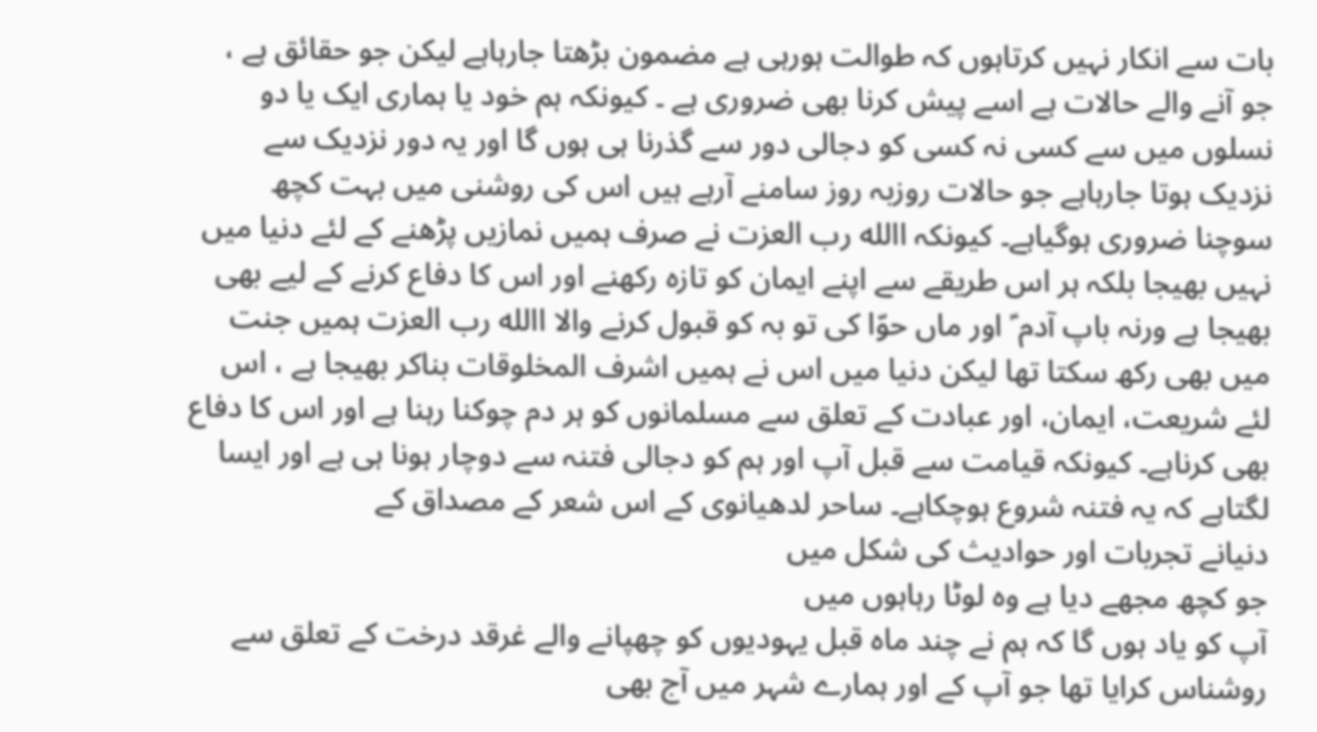بات سے انکار نہیں کرتاہوں کہ طوالت ہورہی ہے مضمون بڑھتا جارہاہے لیکن جو حقائق ہے ، جو آنے والے حالات ہے اسے پیش کرنا بھی ضروری ہے ۔ کیونکہ ہم خود یا ہماری ایک یا دو نسلوں میں سے کسی نہ کسی کو دجالی دور سے گذرنا ہی ہوں گا اور یہ دور نزدیک سے نزدیک ہوتا جارہاہے جو حالات روزبہ روز سامنے آرہے ہیں اس کی روشنی میں بہت کچھ سوچنا ضروری ہوگیاہے۔ کیونکہ االله رب العزت نے صرف ہمیں نمازیں پڑھنے کے لئے دنیا میں نہیں بھیجا بلکہ ہر اس طریقے سے اپنے ایمان کو تازہ رکھنے اور اس کا دفاع کرنے کے لیے بھی بھیجا ہے ورنہ باپ آدم ؑ اور ماں حوّا کی تو بہ کو قبول کرنے والا االله رب العزت ہمیں جنت میں بھی رکھ سکتا تھا لیکن دنیا میں اس نے ہمیں اشرف المخلوقات بناکر بھیجا ہے ، اس لئے شریعت، ایمان، اور عبادت کے تعلق سے مسلمانوں کو ہر دم چوکنا رہنا ہے اور اس کا دفاع بھی کرناہے۔ کیونکہ قیامت سے قبل آپ اور ہم کو دجالی فتنہ سے دوچار ہونا ہی ہے اور ایسا لگتاہے کہ یہ فتنہ شروع ہوچکاہے۔ ساحر لدھیانوی کے اس شعر کے مصداق کے
دنیانے تجربات اور حوادیث کی شکل میں
جو کچھ مجھے دیا ہے وہ لوٹا رہاہوں میں
آپ کو یاد ہوں گا کہ ہم نے چند ماہ قبل یہودیوں کو چھپانے والے غرقد درخت کے تعلق سے روشناس کرایا تھا جو آپ کے اور ہمارے شہر میں آج بھی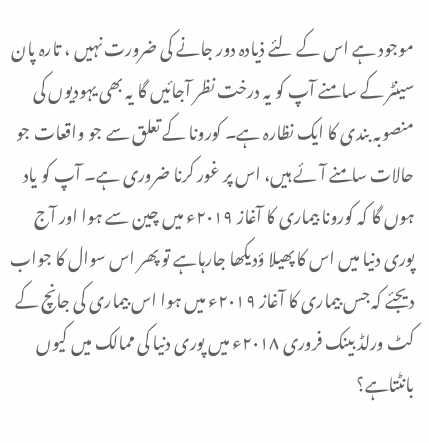موجود ہے اس کے لئے ذیادہ دور جانے کی ضرورت نہیں ، تارہ پان سینٹر کے سامنے آپ کو یہ درخت نظر آجائیں گا یہ بھی یہودیوں کی منصوبہ بندی کا ایک نظارہ ہے۔ کورونا کے تعلق سے جو واقعات جو حالات سامنے آئے ہیں، اس پر غور کرنا ضروری ہے۔ آپ کو یاد ہوں گا کہ کورونا بیماری کا آغاز ۲۰۱۹ء میں چین سے ہوا اور آج پوری دنیا میں اس کا پھیلا ؤدیکھا جارہاہے تو پھر اس سوال کا جواب دیجئے کہ جس بیماری کا آغاز ۲۰۱۹ء میں ہوا اس بیماری کی جانچ کے کٹ ورلڈ بینک فروری ۲۰۱۸ء میں پوری دنیا کی ممالک میں کیوں بانٹتاہے؟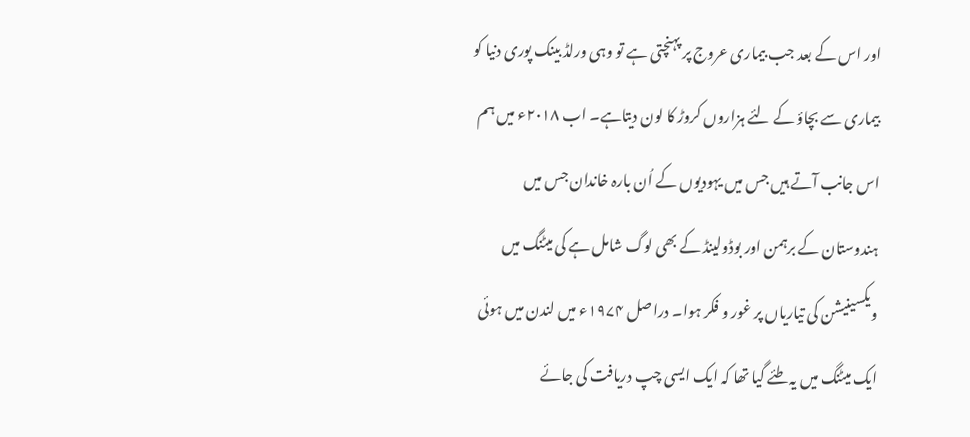اور اس کے بعد جب بیماری عروج پر پہنچتی ہے تو وہی ورلڈ بینک پوری دنیا کو بیماری سے بچاؤ کے لئے ہزاروں کروڑ کا لون دیتاہے۔ اب ۲۰۱۸ء میں ہم اس جانب آتے ہیں جس میں یہودیوں کے اُن بارہ خاندان جس میں ہندوستان کے برہمن اور بوڈولینڈ کے بھی لوگ شامل ہے کی میٹنگ میں ویکسینیشن کی تیاریاں پر غور و فکر ہوا۔ دراصل ۱۹۷۴ء میں لندن میں ہوئی ایک میٹنگ میں یہ طئے گیا تھا کہ ایک ایسی چپ دریافت کی جائے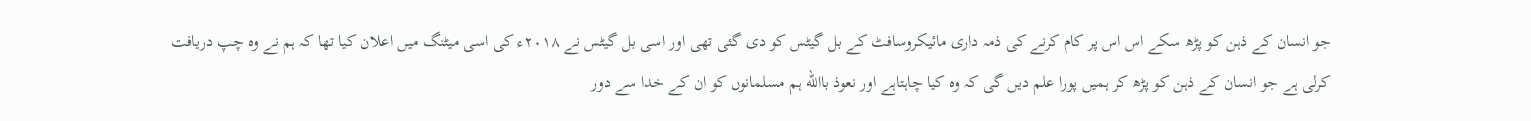جو انسان کے ذہن کو پڑھ سکے اس اس پر کام کرنے کی ذمہ داری مائیکروسافٹ کے بل گیٹس کو دی گئی تھی اور اسی بل گیٹس نے ۲۰۱۸ء کی اسی میٹنگ میں اعلان کیا تھا کہ ہم نے وہ چپ دریافت کرلی ہے جو انسان کے ذہن کو پڑھ کر ہمیں پورا علم دیں گی کہ وہ کیا چاہتاہے اور نعوذ باالله ہم مسلمانوں کو ان کے خدا سے دور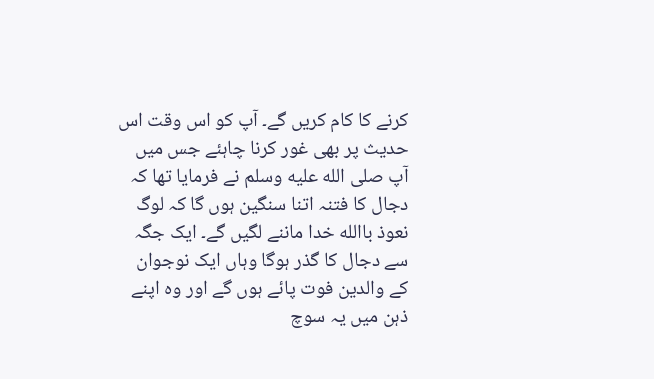کرنے کا کام کریں گے۔ آپ کو اس وقت اس حدیث پر بھی غور کرنا چاہئے جس میں آپ صلى الله عليه وسلم نے فرمایا تھا کہ دجال کا فتنہ اتنا سنگین ہوں گا کہ لوگ نعوذ باالله خدا ماننے لگیں گے۔ ایک جگہ سے دجال کا گذر ہوگا وہاں ایک نوجوان کے والدین فوت پائے ہوں گے اور وہ اپنے ذہن میں یہ سوچ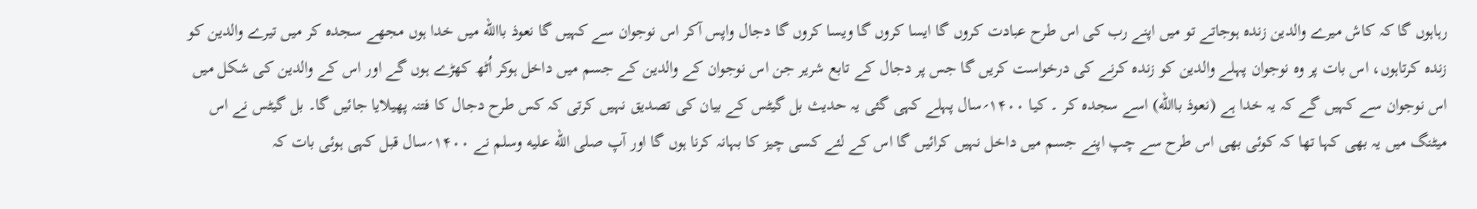رہاہوں گا کہ کاش میرے والدین زندہ ہوجاتے تو میں اپنے رب کی اس طرح عبادت کروں گا ایسا کروں گا ویسا کروں گا دجال واپس آکر اس نوجوان سے کہیں گا نعوذ باالله میں خدا ہوں مجھے سجدہ کر میں تیرے والدین کو زندہ کرتاہوں، اس بات پر وہ نوجوان پہلے والدین کو زندہ کرنے کی درخواست کریں گا جس پر دجال کے تابع شریر جن اس نوجوان کے والدین کے جسم میں داخل ہوکر اُٹھ کھڑے ہوں گے اور اس کے والدین کی شکل میں اس نوجوان سے کہیں گے کہ یہ خدا ہے (نعوذ باالله) اسے سجدہ کر ۔ کیا ۱۴۰۰؍سال پہلے کہی گئی یہ حدیث بل گیٹس کے بیان کی تصدیق نہیں کرتی کہ کس طرح دجال کا فتنہ پھیلایا جائیں گا۔ بل گیٹس نے اس میٹنگ میں یہ بھی کہا تھا کہ کوئی بھی اس طرح سے چپ اپنے جسم میں داخل نہیں کرائیں گا اس کے لئے کسی چیز کا بہانہ کرنا ہوں گا اور آپ صلى الله عليه وسلم نے ۱۴۰۰؍سال قبل کہی ہوئی بات کہ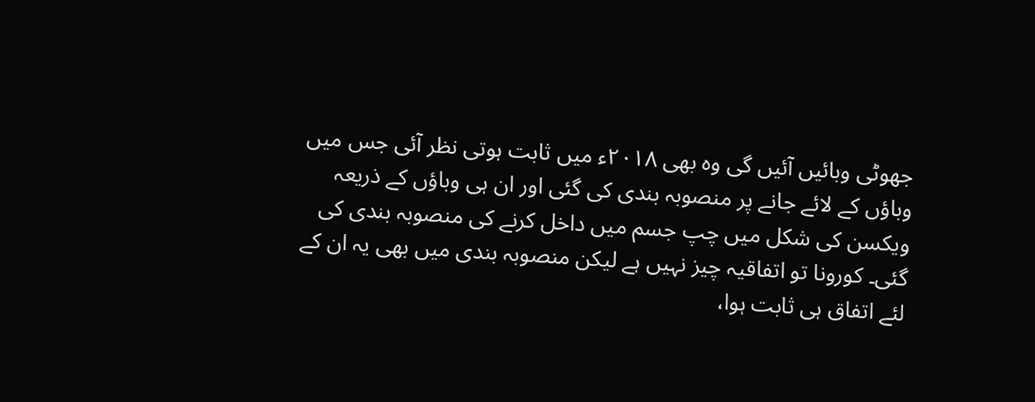جھوٹی وبائیں آئیں گی وہ بھی ۲۰۱۸ء میں ثابت ہوتی نظر آئی جس میں وباؤں کے لائے جانے پر منصوبہ بندی کی گئی اور ان ہی وباؤں کے ذریعہ ویکسن کی شکل میں چپ جسم میں داخل کرنے کی منصوبہ بندی کی گئی۔ کورونا تو اتفاقیہ چیز نہیں ہے لیکن منصوبہ بندی میں بھی یہ ان کے لئے اتفاق ہی ثابت ہوا،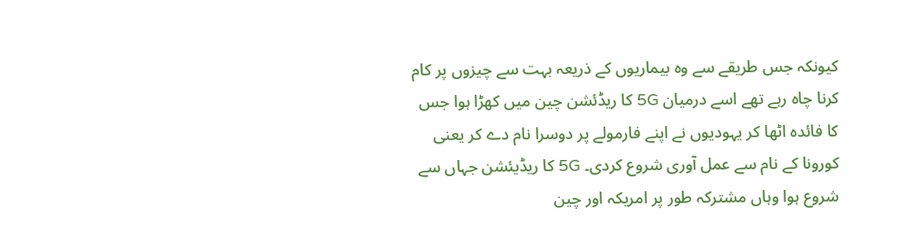کیونکہ جس طریقے سے وہ بیماریوں کے ذریعہ بہت سے چیزوں پر کام کرنا چاہ رہے تھے اسے درمیان 5G کا ریڈئشن چین میں کھڑا ہوا جس کا فائدہ اٹھا کر یہودیوں نے اپنے فارمولے پر دوسرا نام دے کر یعنی کورونا کے نام سے عمل آوری شروع کردی۔ 5G کا ریڈیئشن جہاں سے شروع ہوا وہاں مشترکہ طور پر امریکہ اور چین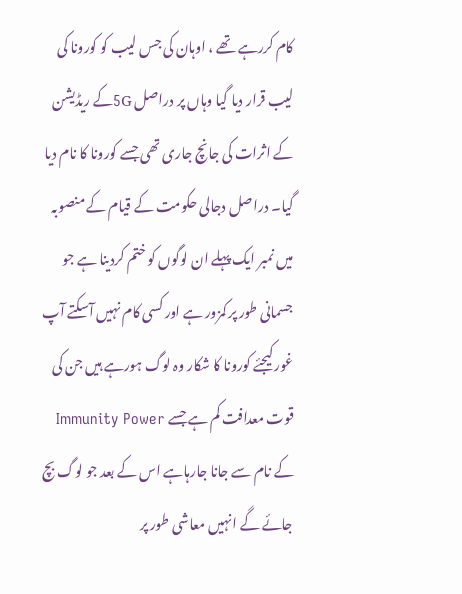کام کررہے تھے ، اوہان کی جس لیب کو کورونا کی لیب قرار دیا گیا وہاں پر دراصل 5Gکے ریڈیشن کے اثرات کی جانچ جاری تھی جسے کورونا کا نام دیا گیا۔ دراصل دجالی حکومت کے قیام کے منصوبہ میں نمبر ایک پہلے ان لوگوں کو ختم کردینا ہے جو جسمانی طور پر کمزور ہے اور کسی کام نہیں آسکتے آپ غور کیجئے کورونا کا شکار وہ لوگ ہورہے ہیں جن کی قوت معدافت کم ہے جسے Immunity Power کے نام سے جانا جارہاہے اس کے بعد جو لوگ بچ جائے گے انہیں معاشی طور پر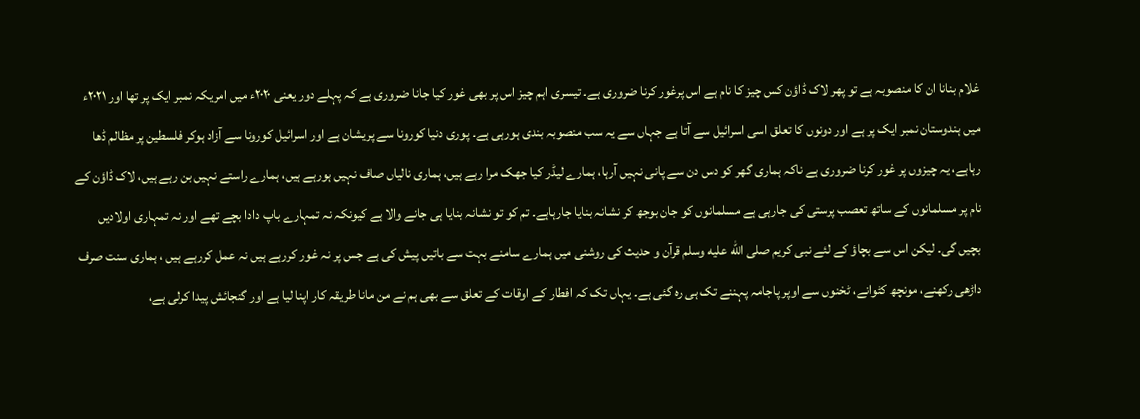غلام بنانا ان کا منصوبہ ہے تو پھر لاک ڈاؤن کس چیز کا نام ہے اس پرغور کرنا ضروری ہے۔ تیسری اہم چیز اس پر بھی غور کیا جانا ضروری ہے کہ پہلے دور یعنی ۲۰۲۰ء میں امریکہ نمبر ایک پر تھا اور ۲۰۲۱ء میں ہندوستان نمبر ایک پر ہے اور دونوں کا تعلق اسی اسرائیل سے آتا ہے جہاں سے یہ سب منصوبہ بندی ہورہی ہے۔ پوری دنیا کورونا سے پریشان ہے اور اسرائیل کورونا سے آزاد ہوکر فلسطین پر مظالم ڈھا رہاہے، یہ چیزوں پر غور کرنا ضروری ہے ناکہ ہماری گھر کو دس دن سے پانی نہیں آرہا، ہمارے لیڈر کیا جھک مرا رہے ہیں، ہماری نالیاں صاف نہیں ہورہے ہیں، ہمارے راستے نہیں بن رہے ہیں، لاک ڈاؤن کے نام پر مسلمانوں کے ساتھ تعصب پرستی کی جارہی ہے مسلمانوں کو جان بوجھ کر نشانہ بنایا جارہاہے۔ تم کو تو نشانہ بنایا ہی جانے والا ہے کیونکہ نہ تمہارے باپ دادا بچے تھے اور نہ تمہاری اولادیں بچیں گی۔ لیکن اس سے بچاؤ کے لئے نبی کریم صلى الله عليه وسلم قرآن و حدیث کی روشنی میں ہمارے سامنے بہت سے باتیں پیش کی ہے جس پر نہ غور کررہے ہیں نہ عمل کررہے ہیں ، ہماری سنت صرف داڑھی رکھنے، مونچھ کٹوانے، ٹخنوں سے اوپر پاجامہ پہننے تک ہی رہ گئی ہے۔ یہاں تک کہ افطار کے اوقات کے تعلق سے بھی ہم نے من مانا طریقہ کار اپنا لیا ہے اور گنجائش پیدا کرلی ہے،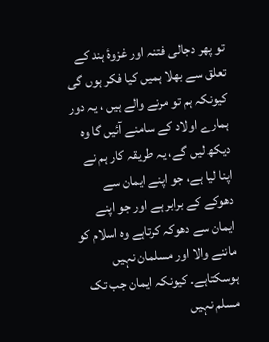تو پھر دجالی فتنہ اور غزوۂ ہند کے تعلق سے بھلا ہمیں کیا فکر ہوں گی کیونکہ ہم تو مرنے والے ہیں ، یہ دور ہمارے اولاد کے سامنے آئیں گا وہ دیکھ لیں گے، یہ طریقہ کار ہم نے اپنا لیا ہے، جو اپنے ایمان سے دھوکے کے برابر ہے اور جو اپنے ایمان سے دھوکہ کرتاہے وہ اسلام کو ماننے والا اور مسلمان نہیں ہوسکتاہے۔ کیونکہ ایمان جب تک مسلم نہیں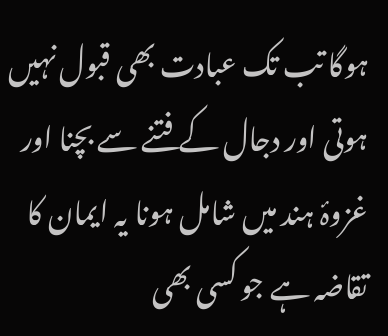ہوگا تب تک عبادت بھی قبول نہیں ہوتی اور دجال کے فتنے سے بچنا اور غزوۂ ہند میں شامل ہونا یہ ایمان کا تقاضہ ہے جو کسی بھی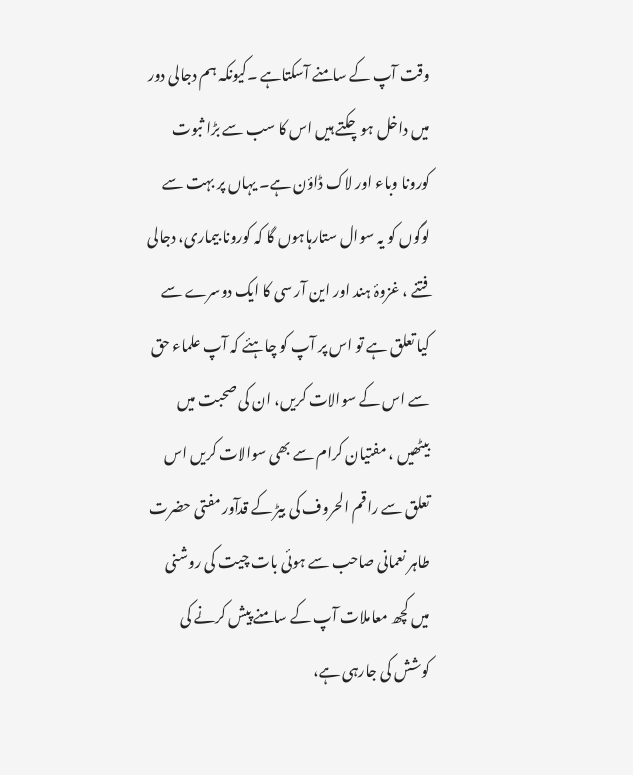وقت آپ کے سامنے آسکتاہے ۔کیونکہ ہم دجالی دور میں داخل ہوچکتے ہیں اس کا سب سے بڑا ثبوت کورونا وباء اور لاک ڈاؤن ہے۔ یہاں پر بہت سے لوگوں کو یہ سوال ستارہاہوں گا کہ کورونا بیماری، دجالی فتنے ، غزوۂ ہند اور این آر سی کا ایک دوسرے سے کیا تعلق ہے تو اس پر آپ کو چاہئے کہ آپ علماء حق سے اس کے سوالات کریں، ان کی صحبت میں بیٹھیں ، مفتیان کرام سے بھی سوالات کریں اس تعلق سے راقم الحروف کی بیڑ کے قدآور مفتی حضرت طاہر نعمانی صاحب سے ہوئی بات چیت کی روشنی میں کچھ معاملات آپ کے سامنے پیش کرنے کی کوشش کی جارہی ہے،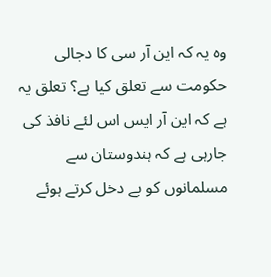وہ یہ کہ این آر سی کا دجالی حکومت سے تعلق کیا ہے؟ تعلق یہ ہے کہ این آر ایس اس لئے نافذ کی جارہی ہے کہ ہندوستان سے مسلمانوں کو بے دخل کرتے ہوئے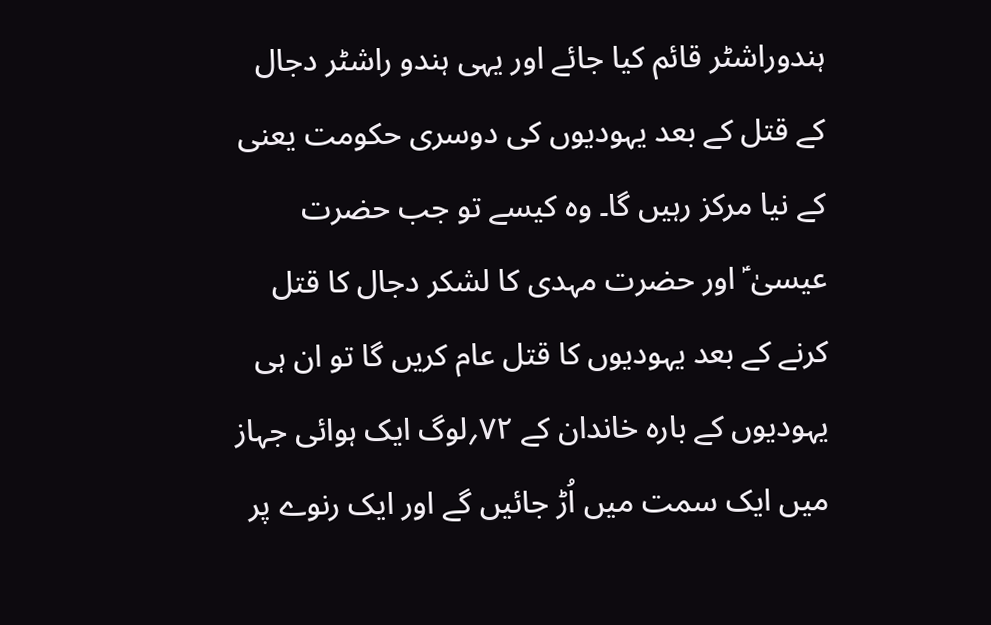ہندوراشٹر قائم کیا جائے اور یہی ہندو راشٹر دجال کے قتل کے بعد یہودیوں کی دوسری حکومت یعنی کے نیا مرکز رہیں گا۔ وہ کیسے تو جب حضرت عیسیٰ ؑ اور حضرت مہدی کا لشکر دجال کا قتل کرنے کے بعد یہودیوں کا قتل عام کریں گا تو ان ہی یہودیوں کے بارہ خاندان کے ۷۲؍لوگ ایک ہوائی جہاز میں ایک سمت میں اُڑ جائیں گے اور ایک رنوے پر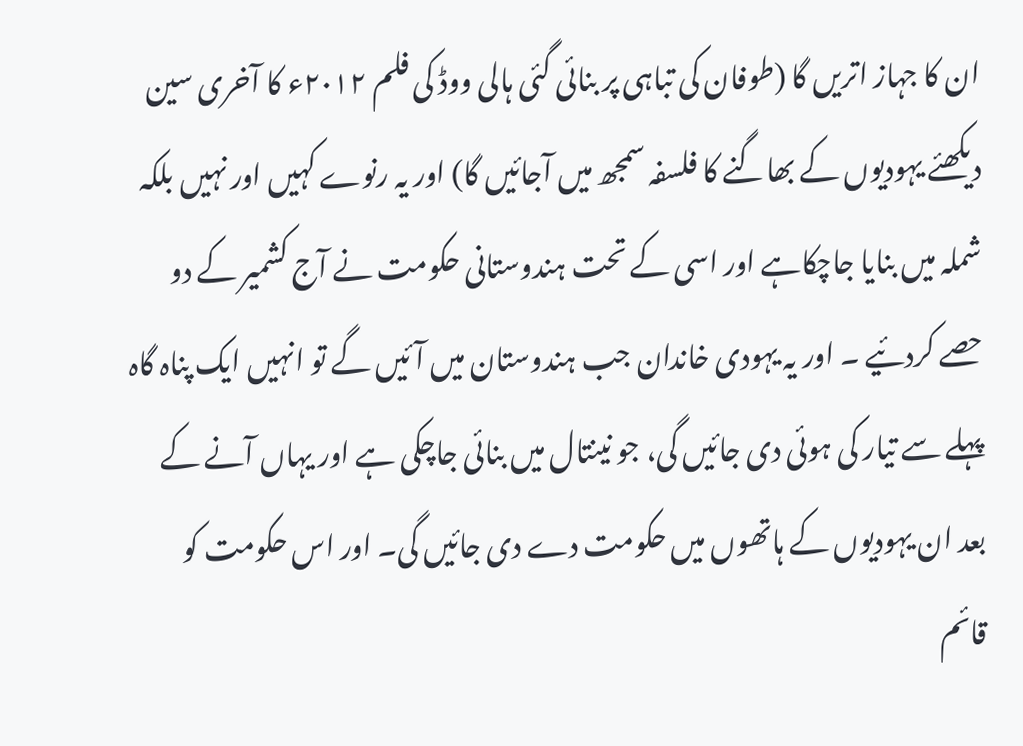ان کا جہاز اتریں گا (طوفان کی تباہی پر بنائی گئی ہالی ووڈ کی فلم ۲۰۱۲ء کا آخری سین دیکھئے یہودیوں کے بھاگنے کا فلسفہ سمجھ میں آجائیں گا) اور یہ رنوے کہیں اور نہیں بلکہ شملہ میں بنایا جاچکاہے اور اسی کے تحت ہندوستانی حکومت نے آج کشمیر کے دو حصے کردئیے ۔ اور یہ یہودی خاندان جب ہندوستان میں آئیں گے تو انہیں ایک پناہ گاہ پہلے سے تیار کی ہوئی دی جائیں گی، جو نینتال میں بنائی جاچکی ہے اور یہاں آنے کے بعد ان یہودیوں کے ہاتھوں میں حکومت دے دی جائیں گی۔ اور اس حکومت کو قائم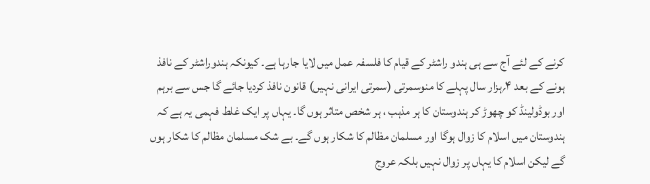کرنے کے لئے آج سے ہی ہندو راشٹر کے قیام کا فلسفہ عمل میں لایا جارہا ہے۔ کیونکہ ہندوراشٹر کے نافذ ہونے کے بعد ۴؍ہزار سال پہلے کا منوسمرتی (سمرتی ایرانی نہیں) قانون نافذ کردیا جائے گا جس سے برہم اور بوڈولینڈ کو چھوڑ کر ہندوستان کا ہر مذہب ، ہر شخص متاثر ہوں گا۔ یہاں پر ایک غلط فہمی یہ ہے کہ ہندوستان میں اسلام کا زوال ہوگا اور مسلمان مظالم کا شکار ہوں گے۔ بے شک مسلمان مظالم کا شکار ہوں گے لیکن اسلام کا یہاں پر زوال نہیں بلکہ عروج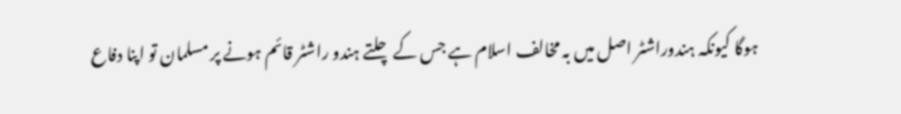ہوگا کیونکہ ہندوراشٹر اصل میں بہ مخالف اسلام ہے جس کے چلتے ہندو راشٹر قائم ہونے پر مسلمان تو اپنا دفاع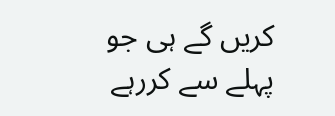کریں گے ہی جو پہلے سے کررہے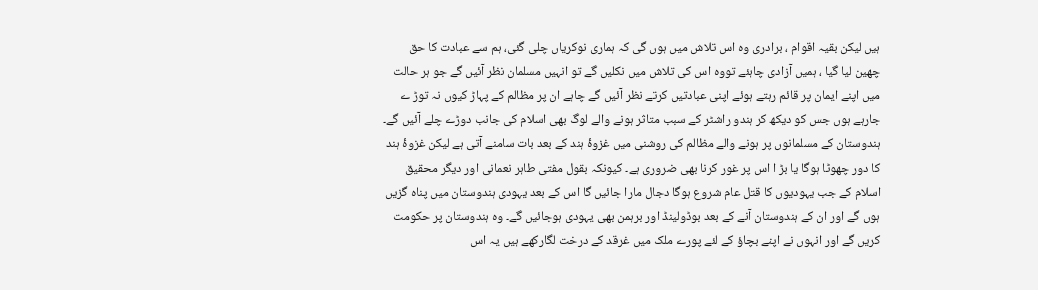ہیں لیکن بقیہ اقوام ، برادری وہ اس تلاش میں ہوں گی کہ ہماری نوکریاں چلی گئی، ہم سے عبادت کا حق چھین لیا گیا ، ہمیں آزادی چاہئے تووہ اس کی تلاش میں نکلیں گے تو انہیں مسلمان نظر آئیں گے جو ہر حالت میں اپنے ایمان پر قائم رہتے ہوئے اپنی عبادتیں کرتے نظر آئیں گے چاہے ان پر مظالم کے پہاڑ کیوں نہ توڑ ے جارہے ہوں جس کو دیکھ کر ہندو راشٹر کے سبب متاثر ہونے والے لوگ بھی اسلام کی جانب دوڑے چلے آئیں گے۔ ہندوستان کے مسلمانوں پر ہونے والے مظالم کی روشنی میں غزوۂ ہند کے بعد بات سامنے آتی ہے لیکن غزوۂ ہند کا دور چھوٹا ہوگا یا بڑ ا اس پر غور کرنا بھی ضروری ہے۔ کیونکہ بقول مفتی طاہر نعمانی اور دیگر محقیق اسلام کے جب یہودیوں کا قتل عام شروع ہوگا دجال مارا جائیں گا اس کے بعد یہودی ہندوستان میں پناہ گزیں ہوں گے اور ان کے ہندوستان آنے کے بعد بوڈولینڈ اور برہمن بھی یہودی ہوجائیں گے۔ وہ ہندوستان پر حکومت کریں گے اور انہوں نے اپنے بچاؤ کے لئے پورے ملک میں غرقد کے درخت لگارکھے ہیں یہ اس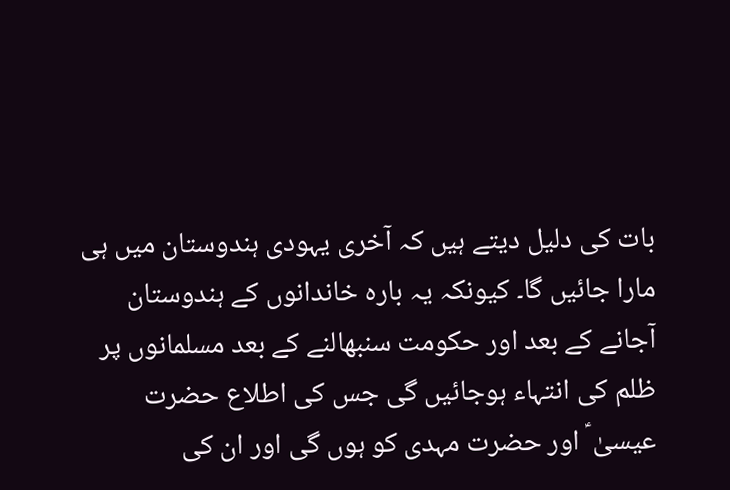بات کی دلیل دیتے ہیں کہ آخری یہودی ہندوستان میں ہی مارا جائیں گا۔ کیونکہ یہ بارہ خاندانوں کے ہندوستان آجانے کے بعد اور حکومت سنبھالنے کے بعد مسلمانوں پر ظلم کی انتہاء ہوجائیں گی جس کی اطلاع حضرت عیسیٰ ؑ اور حضرت مہدی کو ہوں گی اور ان کی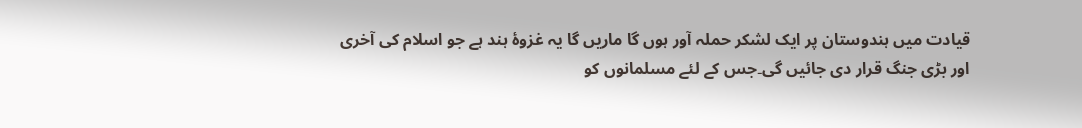قیادت میں ہندوستان پر ایک لشکر حملہ آور ہوں گا ماریں گا یہ غزوۂ ہند ہے جو اسلام کی آخری اور بڑی جنگ قرار دی جائیں گی۔جس کے لئے مسلمانوں کو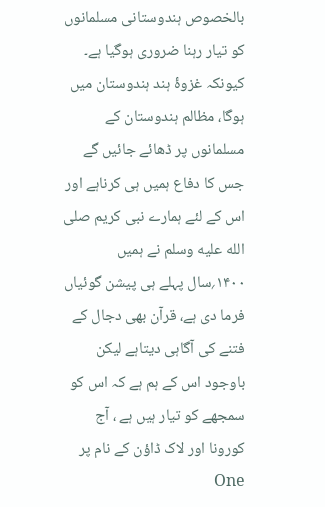بالخصوص ہندوستانی مسلمانوں کو تیار رہنا ضروری ہوگیا ہے۔ کیونکہ غزوۂ ہند ہندوستان میں ہوگا، مظالم ہندوستان کے مسلمانوں پر ڈھائے جائیں گے جس کا دفاع ہمیں ہی کرناہے اور اس کے لئے ہمارے نبی کریم صلى الله عليه وسلم نے ہمیں ۱۴۰۰؍سال پہلے ہی پیشن گوئیاں فرما دی ہے، قرآن بھی دجال کے فتنے کی آگاہی دیتاہے لیکن باوجود اس کے ہم ہے کہ اس کو سمجھے کو تیار ہیں ہے ، آج کورونا اور لاک ڈاؤن کے نام پر One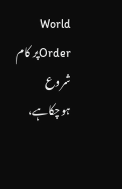World Orderپر کام شروع ہوچکاہے،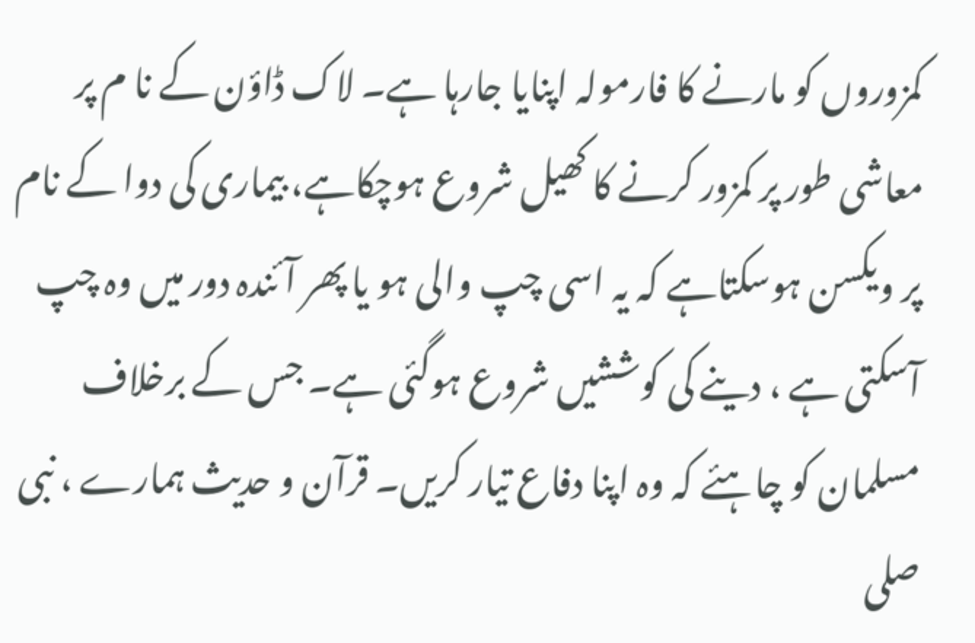کمزوروں کو مارنے کا فارمولہ اپنایا جارہا ہے۔ لاک ڈاؤن کے نا م پر معاشی طور پر کمزور کرنے کا کھیل شروع ہوچکاہے، بیماری کی دوا کے نام پر ویکسن ہوسکتاہے کہ یہ اسی چپ والی ہو یا پھر آئندہ دور میں وہ چپ آسکتی ہے ، دینے کی کوششیں شروع ہوگئی ہے۔ جس کے برخلاف مسلمان کو چاہئے کہ وہ اپنا دفاع تیار کریں۔ قرآن و حدیث ہمارے ، نبی صلى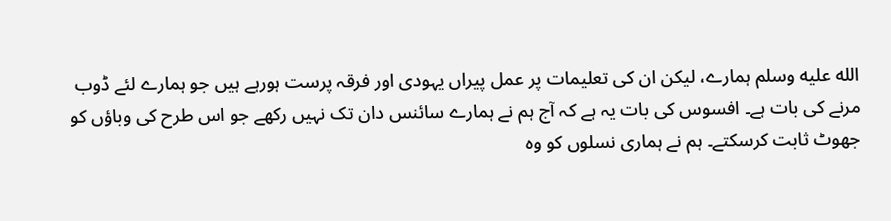الله عليه وسلم ہمارے، لیکن ان کی تعلیمات پر عمل پیراں یہودی اور فرقہ پرست ہورہے ہیں جو ہمارے لئے ڈوب مرنے کی بات ہے۔ افسوس کی بات یہ ہے کہ آج ہم نے ہمارے سائنس دان تک نہیں رکھے جو اس طرح کی وباؤں کو جھوٹ ثابت کرسکتے۔ ہم نے ہماری نسلوں کو وہ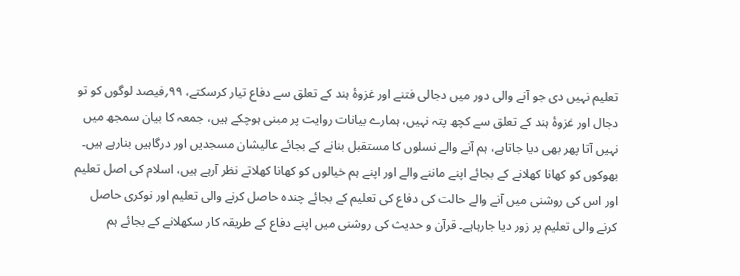تعلیم نہیں دی جو آنے والی دور میں دجالی فتنے اور غزوۂ ہند کے تعلق سے دفاع تیار کرسکتے، ۹۹؍فیصد لوگوں کو تو دجال اور غزوۂ ہند کے تعلق سے کچھ پتہ نہیں، ہمارے بیانات روایت پر مبنی ہوچکے ہیں، جمعہ کا بیان سمجھ میں نہیں آتا پھر بھی دیا جاتاہے، ہم آنے والے نسلوں کا مستقبل بنانے کے بجائے عالیشان مسجدیں اور درگاہیں بنارہے ہیں۔ بھوکوں کو کھانا کھلانے کے بجائے اپنے ماننے والے اور اپنے ہم خیالوں کو کھانا کھلاتے نظر آرہے ہیں، اسلام کی اصل تعلیم اور اس کی روشنی میں آنے والے حالت کی دفاع کی تعلیم کے بجائے چندہ حاصل کرنے والی تعلیم اور نوکری حاصل کرنے والی تعلیم پر زور دیا جارہاہے۔ قرآن و حدیث کی روشنی میں اپنے دفاع کے طریقہ کار سکھلانے کے بجائے ہم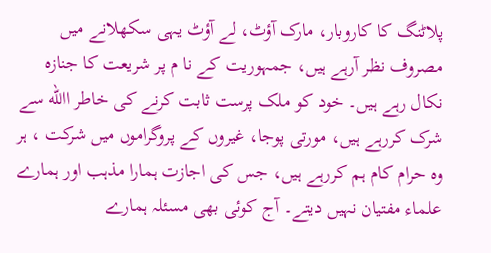پلاٹنگ کا کاروبار، مارک آؤٹ، لے آؤٹ یہی سکھلانے میں مصروف نظر آرہے ہیں، جمہوریت کے نا م پر شریعت کا جنازہ نکال رہے ہیں۔ خود کو ملک پرست ثابت کرنے کی خاطر االله سے شرک کررہے ہیں، مورتی پوجا، غیروں کے پروگراموں میں شرکت ، ہر وہ حرام کام ہم کررہے ہیں، جس کی اجازت ہمارا مذہب اور ہمارے علماء مفتیان نہیں دیتے۔ آج کوئی بھی مسئلہ ہمارے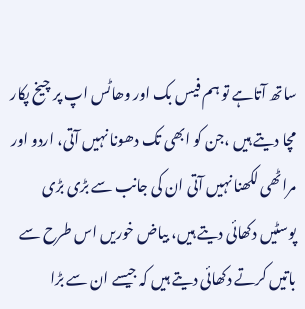ساتھ آتاہے تو ہم فیس بک اور وھاٹس اپ پر چیخ پکار مچا دیتے ہیں ،جن کو ابھی تک دھونا نہیں آتی، اردو اور مراٹھی لکھنا نہیں آتی ان کی جانب سے بڑی بڑی پوسٹیں دکھائی دیتے ہیں، بیاض خوریں اس طرح سے باتیں کرتے دکھائی دیتے ہیں کہ جیسے ان سے بڑا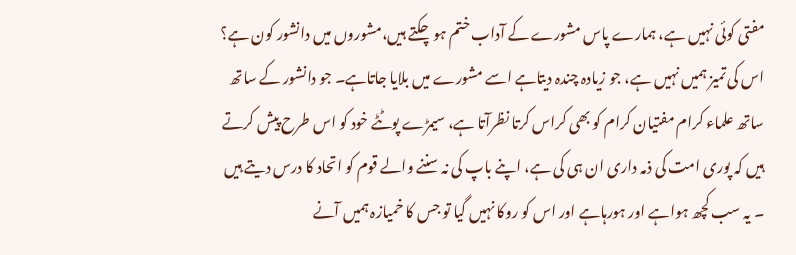مفتی کوئی نہیں ہے، ہمارے پاس مشورے کے آداب ختم ہوچکتے ہیں،مشوروں میں دانشور کون ہے؟ اس کی تمیز ہمیں نہیں ہے، جو زیادہ چندہ دیتاہے اسے مشورے میں بلایا جاتاہے۔ جو دانشور کے ساتھ ساتھ علماء کرام مفتیان کرام کو بھی کراس کرتا نظرآتا ہے، سیمڑے پوٹٹے خود کو اس طرح پیش کرتے ہیں کہ پوری امت کی ذمہ داری ان ہی کی ہے، اپنے باپ کی نہ سننے والے قوم کو اتحاد کا درس دیتے ہیں ۔ یہ سب کچھ ہواہے اور ہورہاہے اور اس کو روکا نہیں گیا تو جس کا خمیازہ ہمیں آنے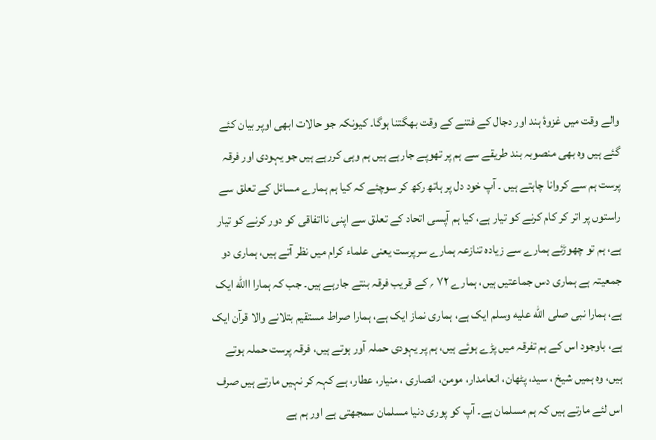والے وقت میں غزوۂ ہند اور دجال کے فتنے کے وقت بھگتنا ہوگا۔ کیونکہ جو حالات ابھی اوپر بیان کئے گئے ہیں وہ بھی منصوبہ بند طریقے سے ہم پر تھوپے جارہے ہیں ہم وہی کررہے ہیں جو یہودی اور فرقہ پرست ہم سے کروانا چاہتے ہیں ۔ آپ خود دل پر ہاتھ رکھ کر سوچئے کہ کیا ہم ہمارے مسائل کے تعلق سے راستوں پر اتر کر کام کرنے کو تیار ہے، کیا ہم آپسی اتحاد کے تعلق سے اپنی نااتفاقی کو دور کرنے کو تیار ہے، ہم تو چھوڑئے ہمارے سے زیادہ تنازعہ ہمارے سرپرست یعنی علماء کرام میں نظر آتے ہیں، ہماری دو جمعیتہ ہے ہماری دس جماعتیں ہیں، ہمارے ۷۲ ؍ کے قریب فرقہ بنتے جارہے ہیں۔ جب کہ ہمارا االله ایک ہے، ہمارا نبی صلى الله عليه وسلم ایک ہے، ہماری نماز ایک ہے، ہمارا صراط مستقیم بتلانے والا قرآن ایک ہے، باوجود اس کے ہم تفرقہ میں پڑے ہوئے ہیں، ہم پر یہودی حملہ آور ہوتے ہیں، فرقہ پرست حملہ ہوتے ہیں، وہ ہمیں شیخ ، سید، پٹھان، انعامدار، مومن، انصاری ، منیار، عطار، ہے کہہ کر نہیں مارتے ہیں صرف اس لئے مارتے ہیں کہ ہم مسلمان ہے۔ آپ کو پوری دنیا مسلمان سمجھتی ہے اور ہم ہے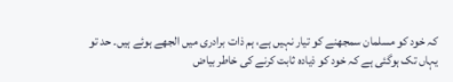کہ خود کو مسلمان سمجھنے کو تیار نہیں ہے، ہم ذات برادری میں الجھے ہوئے ہیں۔ حد تو یہاں تک ہوگئی ہے کہ خود کو ذیادہ ثابت کرنے کی خاطر بیاض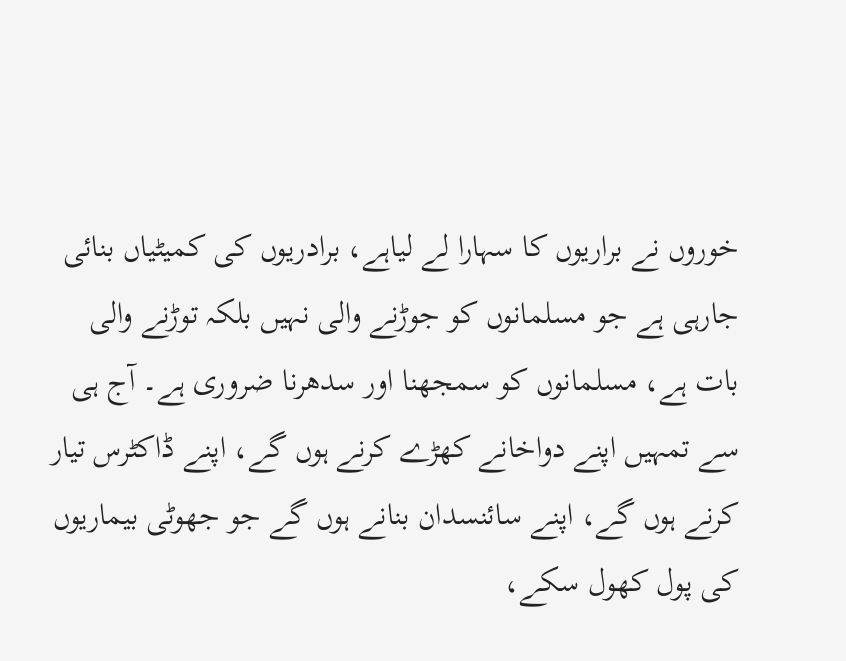خوروں نے براریوں کا سہارا لے لیاہے، برادریوں کی کمیٹیاں بنائی جارہی ہے جو مسلمانوں کو جوڑنے والی نہیں بلکہ توڑنے والی بات ہے، مسلمانوں کو سمجھنا اور سدھرنا ضروری ہے۔ آج ہی سے تمہیں اپنے دواخانے کھڑے کرنے ہوں گے، اپنے ڈاکٹرس تیار کرنے ہوں گے، اپنے سائنسدان بنانے ہوں گے جو جھوٹی بیماریوں کی پول کھول سکے،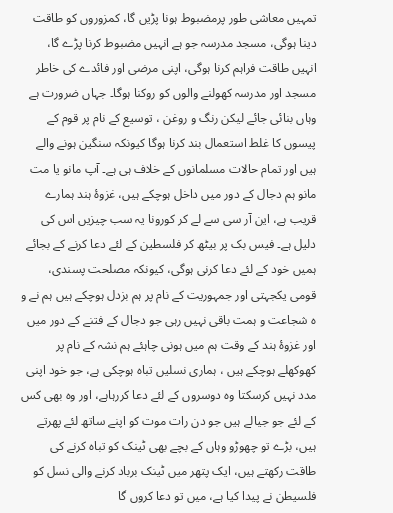تمہیں معاشی طور پرمضبوط ہونا پڑیں گا، کمزوروں کو طاقت دینا ہوگی، مسجد مدرسہ جو ہے انہیں مضبوط کرنا پڑے گا، انہیں طاقت فراہم کرنا ہوگی، اپنی مرضی اور فائدے کی خاطر مسجد اور مدرسہ کھولنے والوں کو روکنا ہوگا۔ جہاں ضرورت ہے وہاں بنائی جائے لیکن رنگ و روغن ، توسیع کے نام پر قوم کے پیسوں کا غلط استعمال بند کرنا ہوگا کیونکہ سنگین ہونے والے ہیں اور تمام حالات مسلمانوں کے خلاف ہی ہے۔ آپ مانو یا مت مانو ہم دجال کے دور میں داخل ہوچکے ہیں، غزوۂ ہند ہمارے قریب ہے، این آر سی سے لے کر کورونا یہ سب چیزیں اس کی دلیل ہے۔ فیس بک پر بیٹھ کر فلسطین کے لئے دعا کرنے کے بجائے ہمیں خود کے لئے دعا کرنی ہوگی، کیونکہ مصلحت پسندی، قومی یکجہتی اور جمہوریت کے نام پر ہم بزدل ہوچکے ہیں ہم نے و ہ شجاعت و ہمت باقی نہیں رہی جو دجال کے فتنے کے دور میں اور غزوۂ ہند کے وقت ہم میں ہونی چاہئے ہم نشہ کے نام پر کھوکھلے ہوچکے ہیں ، ہماری نسلیں تباہ ہوچکی ہے، جو خود اپنی مدد نہیں کرسکتا وہ دوسروں کے لئے دعا کررہاہے، اور وہ بھی کس کے لئے جو جیالے ہیں جو دن رات موت کو اپنے ساتھ لئے پھرتے ہیں، بڑے تو چھوڑو وہاں کے بچے بھی ٹینک کو تباہ کرنے کی طاقت رکھتے ہیں، ایک پتھر میں ٹینک برباد کرنے والی نسل کو فلسیطن نے پیدا کیا ہے، میں تو دعا کروں گا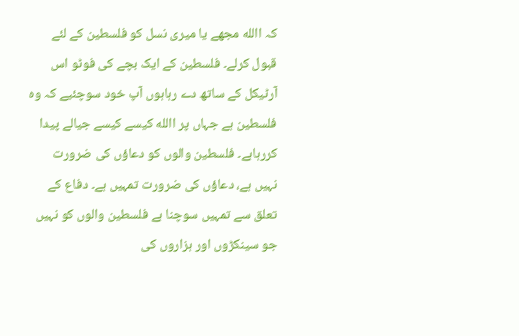کہ االله مجھے یا میری نسل کو فلسطین کے لئے قبول کرلے۔ فلسطین کے ایک بچے کی فوٹو اس آرٹیکل کے ساتھ دے رہاہوں آپ خود سوچئیے کہ وہ فلسطین ہے جہاں پر االله کیسے کیسے جیالے پیدا کررہاہے۔ فلسطین والوں کو دعاؤں کی ضرورت نہیں ہے، دعاؤں کی ضرورت تمہیں ہے۔ دفاع کے تعلق سے تمہیں سوچنا ہے فلسطین والوں کو نہیں جو سینکڑوں اور ہزاروں کی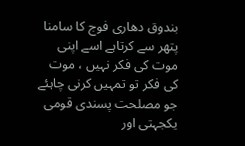بندوق دھاری فوج کا سامنا پتھر سے کرتاہے اسے اپنی موت کی فکر نہیں ، موت کی فکر تو تمہیں کرنی چاہئے جو مصلحت پسندی قومی یکجہتی اور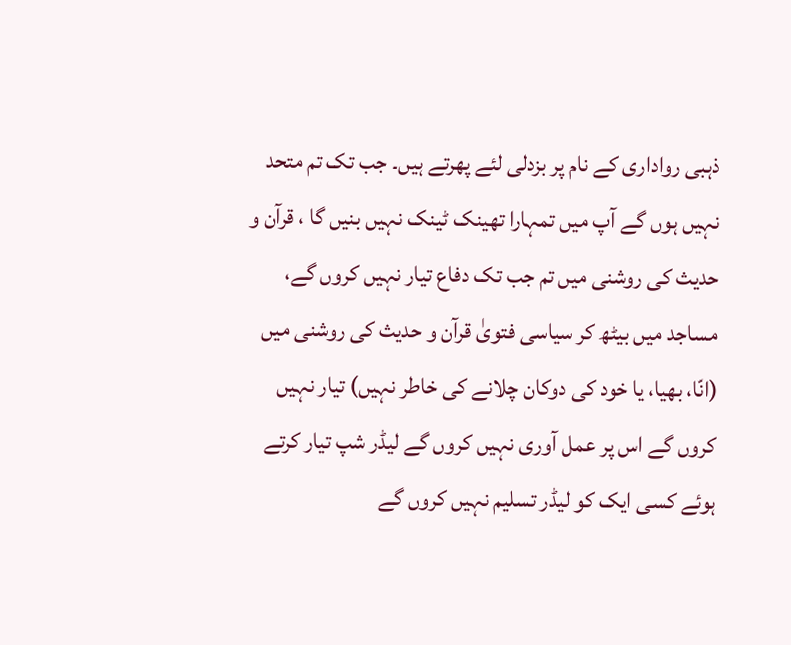ذہبی رواداری کے نام پر بزدلی لئے پھرتے ہیں۔ جب تک تم متحد نہیں ہوں گے آپ میں تمہارا تھینک ٹینک نہیں بنیں گا ، قرآن و حدیث کی روشنی میں تم جب تک دفاع تیار نہیں کروں گے، مساجد میں بیٹھ کر سیاسی فتویٰ قرآن و حدیث کی روشنی میں (انّا، بھیا، یا خود کی دوکان چلانے کی خاطر نہیں) تیار نہیں کروں گے اس پر عمل آوری نہیں کروں گے لیڈر شپ تیار کرتے ہوئے کسی ایک کو لیڈر تسلیم نہیں کروں گے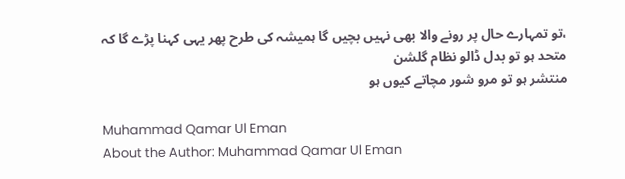،تو تمہارے حال پر رونے والا بھی نہیں بچیں گا ہمیشہ کی طرح پھر یہی کہنا پڑے گا کہ
متحد ہو تو بدل ڈالو نظام گلشن
منتشر ہو تو مرو شور مچاتے کیوں ہو

Muhammad Qamar Ul Eman
About the Author: Muhammad Qamar Ul Eman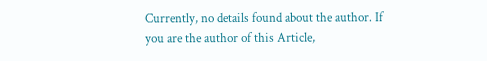Currently, no details found about the author. If you are the author of this Article,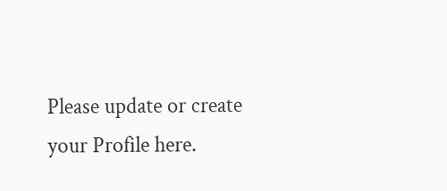Please update or create your Profile here.